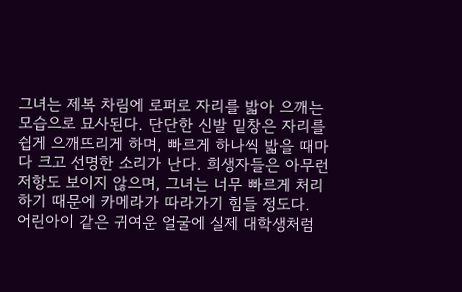그녀는 제복 차림에 로퍼로 자리를 밟아 으깨는 모습으로 묘사된다. 단단한 신발 밑창은 자리를 쉽게 으깨뜨리게 하며, 빠르게 하나씩 밟을 때마다 크고 선명한 소리가 난다. 희생자들은 아무런 저항도 보이지 않으며, 그녀는 너무 빠르게 처리하기 때문에 카메라가 따라가기 힘들 정도다. 어린아이 같은 귀여운 얼굴에 실제 대학생처럼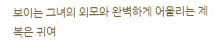보이는 그녀의 외모와 완벽하게 어울리는 제복은 귀여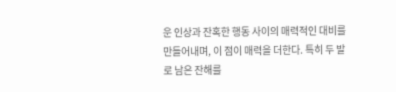운 인상과 잔혹한 행동 사이의 매력적인 대비를 만들어내며, 이 점이 매력을 더한다. 특히 두 발로 남은 잔해를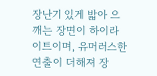장난기 있게 밟아 으깨는 장면이 하이라이트이며, 유머러스한 연출이 더해져 장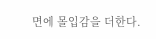면에 몰입감을 더한다.